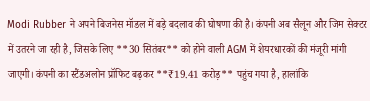Modi Rubber ने अपने बिजनेस मॉडल में बड़े बदलाव की घोषणा की है। कंपनी अब सैलून और जिम सेक्टर में उतरने जा रही है, जिसके लिए **30 सितंबर** को होने वाली AGM में शेयरधारकों की मंजूरी मांगी जाएगी। कंपनी का स्टैंडअलोन प्रॉफिट बढ़कर **₹19.41 करोड़** पहुंच गया है, हालांकि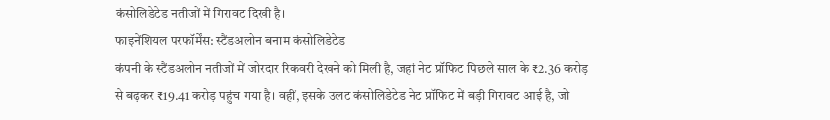कंसोलिडेटेड नतीजों में गिरावट दिखी है।
फाइनेंशियल परफॉर्मेंस: स्टैंडअलोन बनाम कंसोलिडेटेड
कंपनी के स्टैंडअलोन नतीजों में जोरदार रिकवरी देखने को मिली है, जहां नेट प्रॉफिट पिछले साल के ₹2.36 करोड़ से बढ़कर ₹19.41 करोड़ पहुंच गया है। वहीं, इसके उलट कंसोलिडेटेड नेट प्रॉफिट में बड़ी गिरावट आई है, जो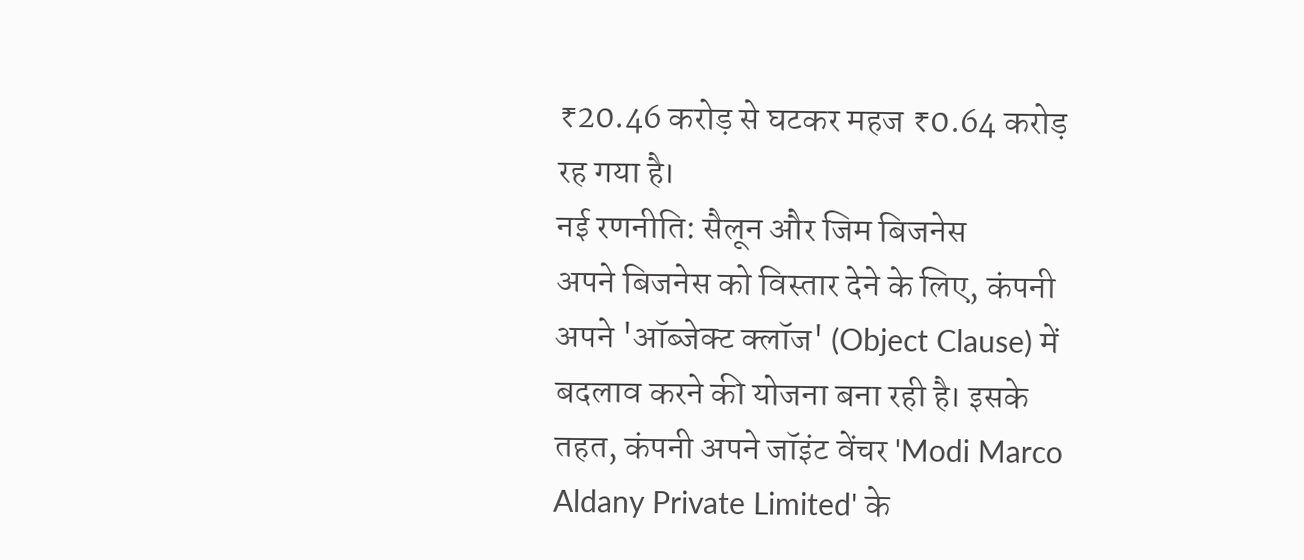₹20.46 करोड़ से घटकर महज ₹0.64 करोड़ रह गया है।
नई रणनीति: सैलून और जिम बिजनेस
अपने बिजनेस को विस्तार देने के लिए, कंपनी अपने 'ऑब्जेक्ट क्लॉज' (Object Clause) में बदलाव करने की योजना बना रही है। इसके तहत, कंपनी अपने जॉइंट वेंचर 'Modi Marco Aldany Private Limited' के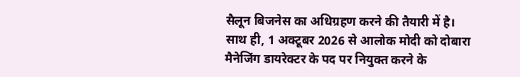सैलून बिजनेस का अधिग्रहण करने की तैयारी में है। साथ ही, 1 अक्टूबर 2026 से आलोक मोदी को दोबारा मैनेजिंग डायरेक्टर के पद पर नियुक्त करने के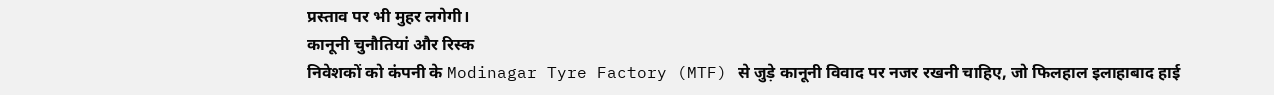प्रस्ताव पर भी मुहर लगेगी।
कानूनी चुनौतियां और रिस्क
निवेशकों को कंपनी के Modinagar Tyre Factory (MTF) से जुड़े कानूनी विवाद पर नजर रखनी चाहिए, जो फिलहाल इलाहाबाद हाई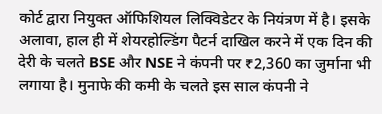कोर्ट द्वारा नियुक्त ऑफिशियल लिक्विडेटर के नियंत्रण में है। इसके अलावा, हाल ही में शेयरहोल्डिंग पैटर्न दाखिल करने में एक दिन की देरी के चलते BSE और NSE ने कंपनी पर ₹2,360 का जुर्माना भी लगाया है। मुनाफे की कमी के चलते इस साल कंपनी ने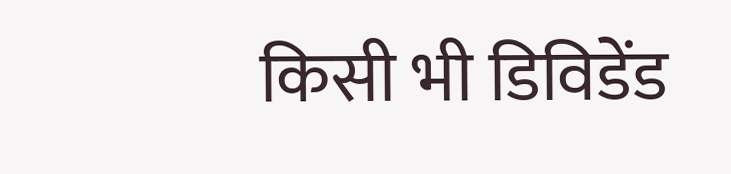किसी भी डिविडेंड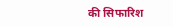की सिफारिश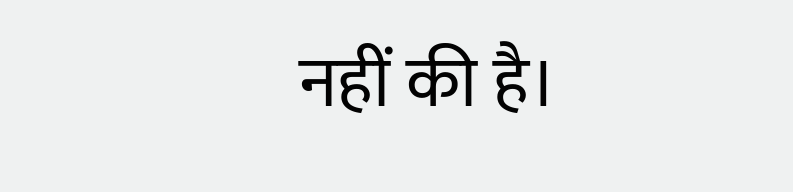नहीं की है।